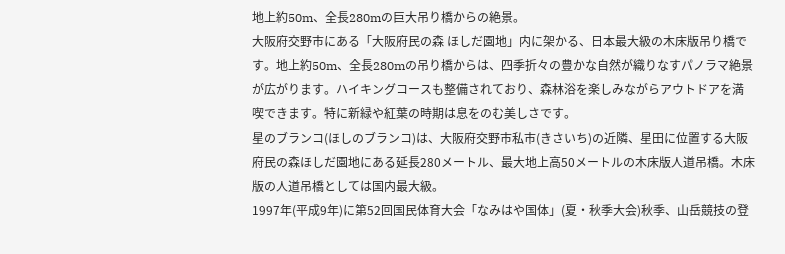地上約50m、全長280mの巨大吊り橋からの絶景。
大阪府交野市にある「大阪府民の森 ほしだ園地」内に架かる、日本最大級の木床版吊り橋です。地上約50m、全長280mの吊り橋からは、四季折々の豊かな自然が織りなすパノラマ絶景が広がります。ハイキングコースも整備されており、森林浴を楽しみながらアウトドアを満喫できます。特に新緑や紅葉の時期は息をのむ美しさです。
星のブランコ(ほしのブランコ)は、大阪府交野市私市(きさいち)の近隣、星田に位置する大阪府民の森ほしだ園地にある延長280メートル、最大地上高50メートルの木床版人道吊橋。木床版の人道吊橋としては国内最大級。
1997年(平成9年)に第52回国民体育大会「なみはや国体」(夏・秋季大会)秋季、山岳競技の登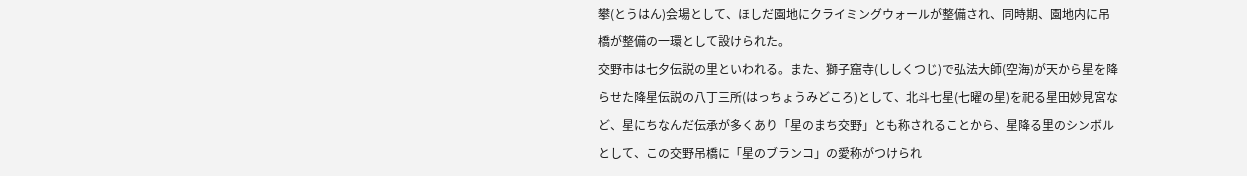攀(とうはん)会場として、ほしだ園地にクライミングウォールが整備され、同時期、園地内に吊橋が整備の一環として設けられた。
交野市は七夕伝説の里といわれる。また、獅子窟寺(ししくつじ)で弘法大師(空海)が天から星を降らせた降星伝説の八丁三所(はっちょうみどころ)として、北斗七星(七曜の星)を祀る星田妙見宮など、星にちなんだ伝承が多くあり「星のまち交野」とも称されることから、星降る里のシンボルとして、この交野吊橋に「星のブランコ」の愛称がつけられ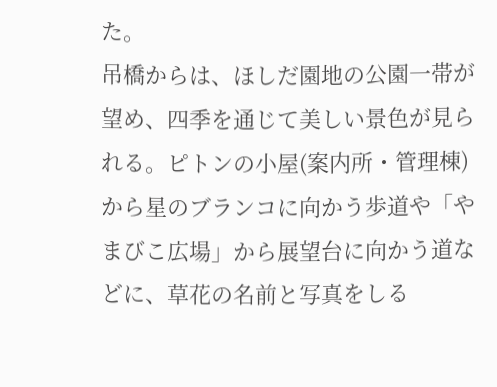た。
吊橋からは、ほしだ園地の公園一帯が望め、四季を通じて美しい景色が見られる。ピトンの小屋(案内所・管理棟)から星のブランコに向かう歩道や「やまびこ広場」から展望台に向かう道などに、草花の名前と写真をしる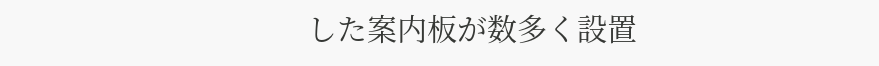した案内板が数多く設置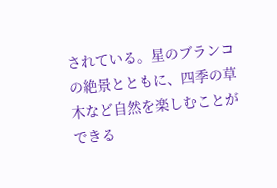されている。星のブランコの絶景とともに、四季の草木など自然を楽しむことができる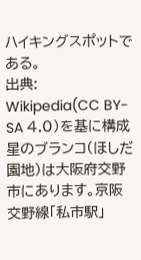ハイキングスポットである。
出典: Wikipedia(CC BY-SA 4.0)を基に構成
星のブランコ(ほしだ園地)は大阪府交野市にあります。京阪交野線「私市駅」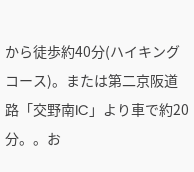から徒歩約40分(ハイキングコース)。または第二京阪道路「交野南IC」より車で約20分。。お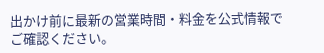出かけ前に最新の営業時間・料金を公式情報でご確認ください。